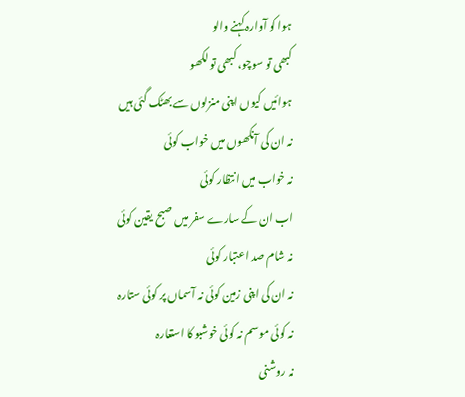ہوا کو آوارہ کہنے والو
کبھی تو سوچو، کبھی تو لکھو
ہوائیں کیوں اپنی منزلوں سے بھٹک گئی ہیں
نہ ان کی آنکھوں میں خواب کوئی
نہ خواب میں انتظار کوئی
اب ان کے سارے سفر میں صبح یقین کوئی
نہ شام صد اعتبار کوئی
نہ ان کی اپنی زمین کوئی نہ آسماں پر کوئی ستارہ
نہ کوئی موسم نہ کوئی خوشبو کا استعارہ
نہ روشنی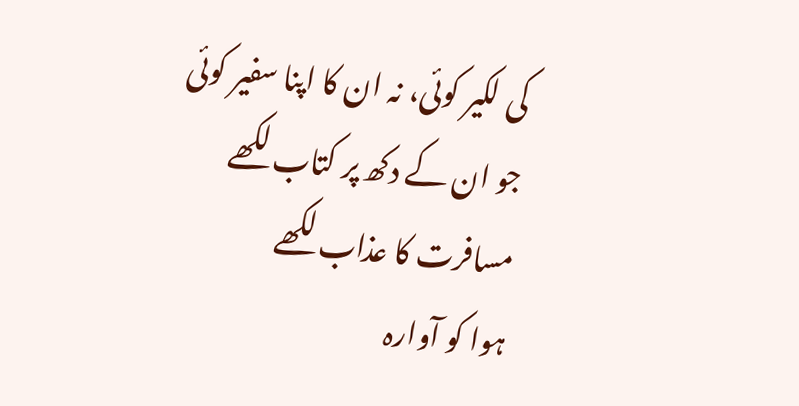کی لکیر کوئی، نہ ان کا اپنا سفیر کوئی
جو ان کے دکھ پر کتاب لکھے
مسافرت کا عذاب لکھے
ہوا کو آوارہ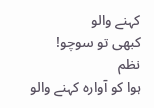کہنے والو
کبھی تو سوچو!
نظم
ہوا کو آوارہ کہنے والو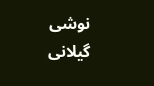نوشی گیلانی